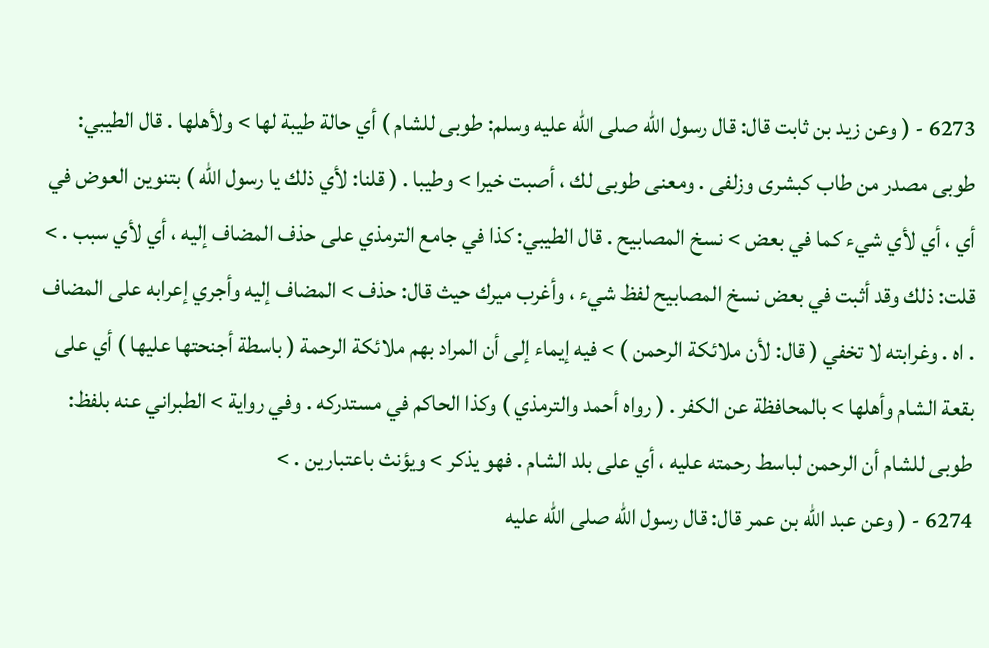6273 - ( وعن زيد بن ثابت قال: قال رسول الله صلى الله عليه وسلم: طوبى للشام ) أي حالة طيبة لها > ولأهلها . قال الطيبي: طوبى مصدر من طاب كبشرى وزلفى . ومعنى طوبى لك ، أصبت خيرا > وطيبا . ( قلنا: لأي ذلك يا رسول الله ) بتنوين العوض في أي ، أي لأي شيء كما في بعض > نسخ المصابيح . قال الطيبي: كذا في جامع الترمذي على حذف المضاف إليه ، أي لأي سبب . > قلت: ذلك وقد أثبت في بعض نسخ المصابيح لفظ شيء ، وأغرب ميرك حيث قال: حذف > المضاف إليه وأجري إعرابه على المضاف . اه . وغرابته لا تخفي ( قال: لأن ملائكة الرحمن ) > فيه إيماء إلى أن المراد بهم ملائكة الرحمة ( باسطة أجنحتها عليها ) أي على بقعة الشام وأهلها > بالمحافظة عن الكفر . ( رواه أحمد والترمذي ) وكذا الحاكم في مستدركه . وفي رواية > الطبراني عنه بلفظ: طوبى للشام أن الرحمن لباسط رحمته عليه ، أي على بلد الشام . فهو يذكر > ويؤنث باعتبارين . >
6274 - ( وعن عبد الله بن عمر قال: قال رسول الله صلى الله عليه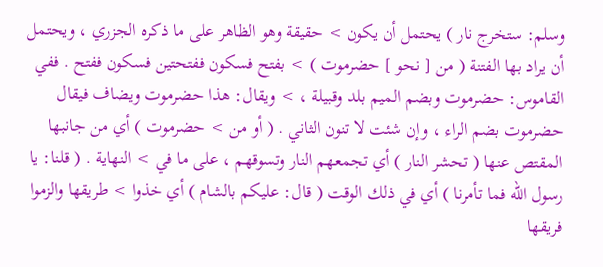وسلم: ستخرج نار ) يحتمل أن يكون > حقيقة وهو الظاهر على ما ذكره الجزري ، ويحتمل أن يراد بها الفتنة ( من [ نحو ] حضرموت ) > بفتح فسكون ففتحتين فسكون ففتح . ففي القاموس: حضرموت وبضم الميم بلد وقبيلة ، > ويقال: هذا حضرموت ويضاف فيقال حضرموت بضم الراء ، وإن شئت لا تنون الثاني . ( أو من > حضرموت ) أي من جانبها المقتص عنها ( تحشر النار ) أي تجمعهم النار وتسوقهم ، على ما في > النهاية . ( قلنا: يا رسول الله فما تأمرنا ) أي في ذلك الوقت ( قال: عليكم بالشام ) أي خذوا > طريقها والزموا فريقها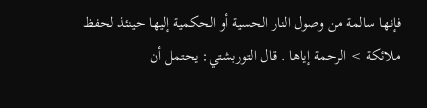فإنها سالمة من وصول النار الحسية أو الحكمية إليها حينئذ لحفظ ملائكة > الرحمة إياها . قال التوربشتي: يحتمل أن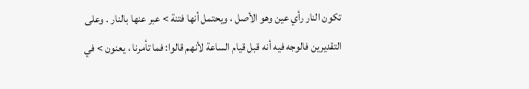تكون النار رأي عين وهو الأصل ، ويحتمل أنها فتنة > عبر عنها بالنار . وعلى التقديرين فالوجه فيه أنه قبل قيام الساعة لأنهم قالوا: فما تأمرنا ، يعنون > في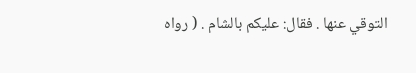التوقي عنها . فقال: عليكم بالشام . ( رواه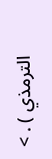الترمذي ) . >